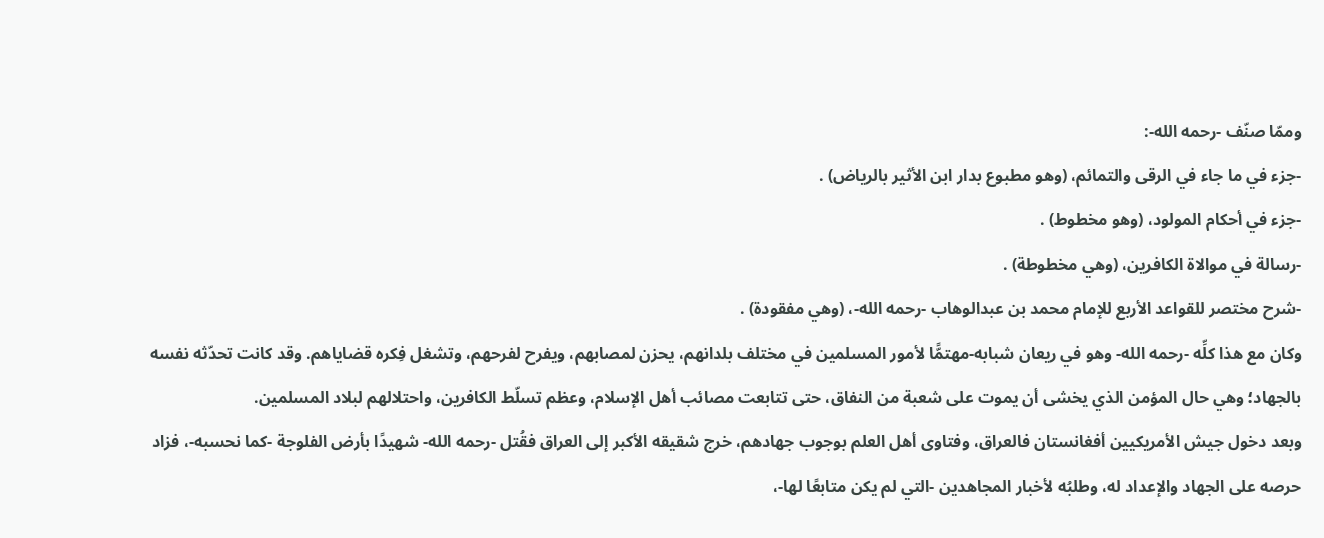وممّا صنّف -رحمه الله-:
-جزء في ما جاء في الرقى والتمائم، (وهو مطبوع بدار ابن الأثير بالرياض) .
-جزء في أحكام المولود، (وهو مخطوط) .
-رسالة في موالاة الكافرين، (وهي مخطوطة) .
-شرح مختصر للقواعد الأربع للإمام محمد بن عبدالوهاب -رحمه الله-، (وهي مفقودة) .
وكان مع هذا كلِّه -رحمه الله- وهو في ريعان شبابه-مهتمًّا لأمور المسلمين في مختلف بلدانهم، يحزن لمصابهم، ويفرح لفرحهم، وتشغل فِكره قضاياهم. وقد كانت تحدّثه نفسه بالجهاد؛ وهي حال المؤمن الذي يخشى أن يموت على شعبة من النفاق، حتى تتابعت مصائب أهل الإسلام، وعظم تسلّط الكافرين، واحتلالهم لبلاد المسلمين.
وبعد دخول جيش الأمريكيين أفغانستان فالعراق، وفتاوى أهل العلم بوجوب جهادهم، خرج شقيقه الأكبر إلى العراق فقُتل -رحمه الله- شهيدًا بأرض الفلوجة -كما نحسبه-، فزاد حرصه على الجهاد والإعداد له، وطلبُه لأخبار المجاهدين -التي لم يكن متابعًا لها-،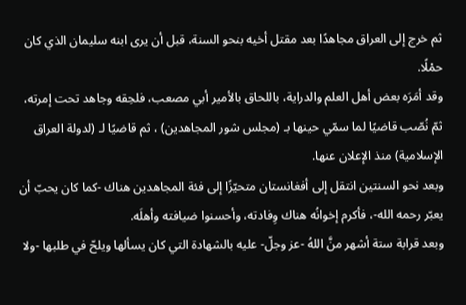ثم خرج إلى العراق مجاهدًا بعد مقتل أخيه بنحو السنة، قبل أن يرى ابنه سليمان الذي كان حمْلًا.
وقد أمَرَه بعض أهل العلم والدراية، باللحاق بالأمير أبي مصعب، فلحِقه وجاهد تحت إمرته، ثمّ نُصّب قاضيًا لما سمّي حينها بـ (مجلس شور المجاهدين) ، ثم قاضيًا لـ (لدولة العراق الإسلامية) منذ الإعلان عنها.
وبعد نحو السنتين انتقل إلى أفغانستان متحيّزًا إلى فئة المجاهدين هناك -كما كان يحبّ أن يعبّر رحمه الله-، فأكرم إخوانُه هناك وِفادته، وأحسنوا ضيافته وأهلَه.
وبعد قرابة ستة أشهر منَّ اللهُ -عز وجلّ- عليه بالشهادة التي كان يسألها ويلحّ في طلبها -ولا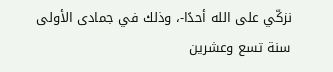نزكّي على الله أحدًا-، وذلك في جمادى الأولى سنة تسع وعشرين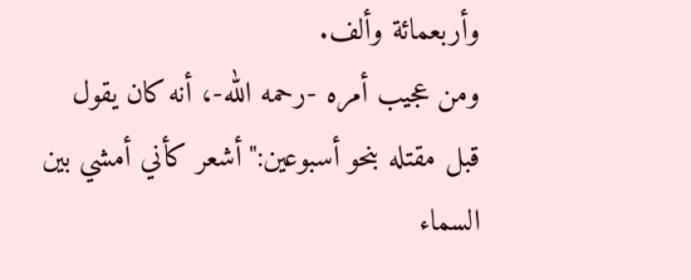وأربعمائة وألف.
ومن عجيب أمره -رحمه الله-، أنه كان يقول قبل مقتله بنحو أسبوعين:"أشعر كأني أمشي بين السماء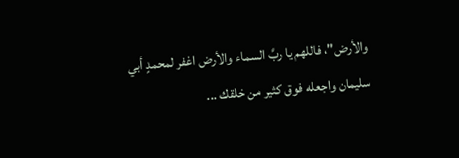والأرض"، فاللهم يا ربَّ السماء والأرض اغفر لمحمدٍ أبي سليمان واجعله فوق كثير من خلقك ...